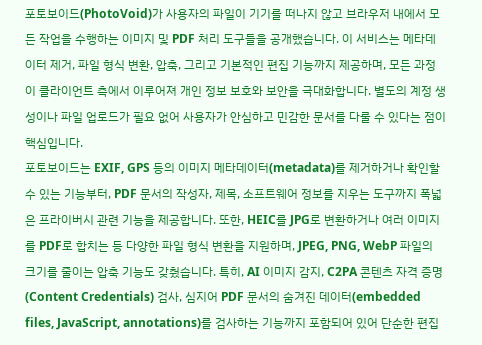포토보이드(PhotoVoid)가 사용자의 파일이 기기를 떠나지 않고 브라우저 내에서 모든 작업을 수행하는 이미지 및 PDF 처리 도구들을 공개했습니다. 이 서비스는 메타데이터 제거, 파일 형식 변환, 압축, 그리고 기본적인 편집 기능까지 제공하며, 모든 과정이 클라이언트 측에서 이루어져 개인 정보 보호와 보안을 극대화합니다. 별도의 계정 생성이나 파일 업로드가 필요 없어 사용자가 안심하고 민감한 문서를 다룰 수 있다는 점이 핵심입니다.
포토보이드는 EXIF, GPS 등의 이미지 메타데이터(metadata)를 제거하거나 확인할 수 있는 기능부터, PDF 문서의 작성자, 제목, 소프트웨어 정보를 지우는 도구까지 폭넓은 프라이버시 관련 기능을 제공합니다. 또한, HEIC를 JPG로 변환하거나 여러 이미지를 PDF로 합치는 등 다양한 파일 형식 변환을 지원하며, JPEG, PNG, WebP 파일의 크기를 줄이는 압축 기능도 갖췄습니다. 특히, AI 이미지 감지, C2PA 콘텐츠 자격 증명(Content Credentials) 검사, 심지어 PDF 문서의 숨겨진 데이터(embedded files, JavaScript, annotations)를 검사하는 기능까지 포함되어 있어 단순한 편집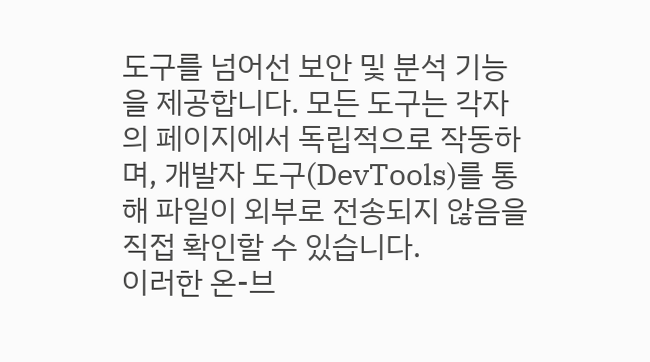도구를 넘어선 보안 및 분석 기능을 제공합니다. 모든 도구는 각자의 페이지에서 독립적으로 작동하며, 개발자 도구(DevTools)를 통해 파일이 외부로 전송되지 않음을 직접 확인할 수 있습니다.
이러한 온-브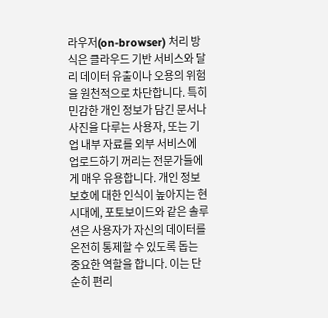라우저(on-browser) 처리 방식은 클라우드 기반 서비스와 달리 데이터 유출이나 오용의 위험을 원천적으로 차단합니다. 특히 민감한 개인 정보가 담긴 문서나 사진을 다루는 사용자, 또는 기업 내부 자료를 외부 서비스에 업로드하기 꺼리는 전문가들에게 매우 유용합니다. 개인 정보 보호에 대한 인식이 높아지는 현 시대에, 포토보이드와 같은 솔루션은 사용자가 자신의 데이터를 온전히 통제할 수 있도록 돕는 중요한 역할을 합니다. 이는 단순히 편리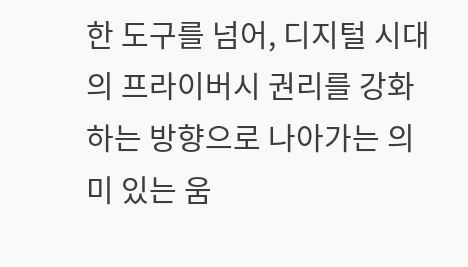한 도구를 넘어, 디지털 시대의 프라이버시 권리를 강화하는 방향으로 나아가는 의미 있는 움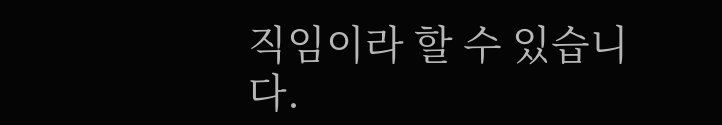직임이라 할 수 있습니다.